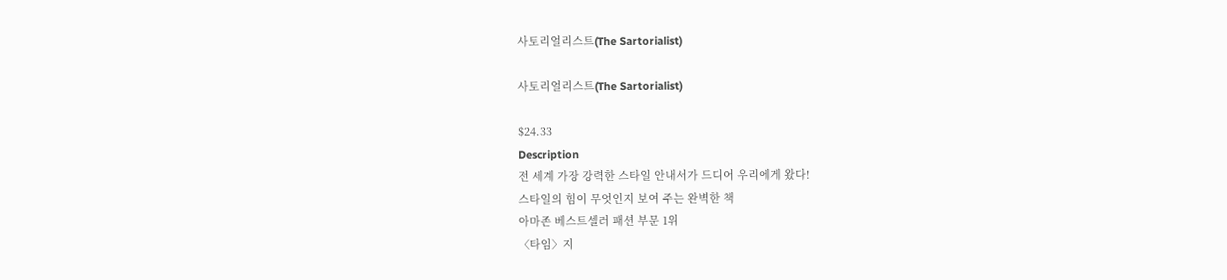사토리얼리스트(The Sartorialist)

사토리얼리스트(The Sartorialist)

$24.33
Description
전 세계 가장 강력한 스타일 안내서가 드디어 우리에게 왔다!
스타일의 힘이 무엇인지 보여 주는 완벽한 책
아마존 베스트셀러 패션 부문 1위
〈타임〉지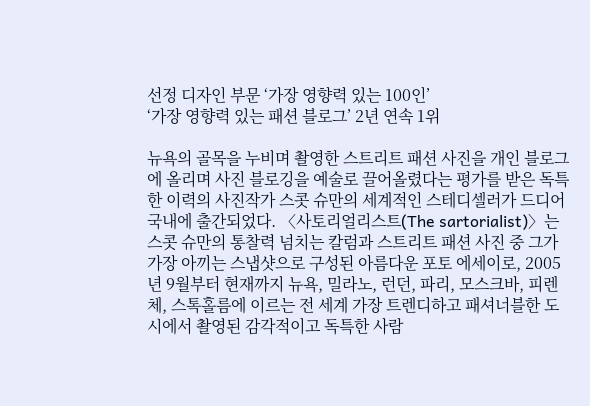선정 디자인 부문 ‘가장 영향력 있는 100인’
‘가장 영향력 있는 패션 블로그’ 2년 연속 1위

뉴욕의 골목을 누비며 촬영한 스트리트 패션 사진을 개인 블로그에 올리며 사진 블로깅을 예술로 끌어올렸다는 평가를 받은 독특한 이력의 사진작가 스콧 슈만의 세계적인 스테디셀러가 드디어 국내에 출간되었다. 〈사토리얼리스트(The sartorialist)〉는 스콧 슈만의 통찰력 넘치는 칼럼과 스트리트 패션 사진 중 그가 가장 아끼는 스냅샷으로 구성된 아름다운 포토 에세이로, 2005년 9월부터 현재까지 뉴욕, 밀라노, 런던, 파리, 모스크바, 피렌체, 스톡홀름에 이르는 전 세계 가장 트렌디하고 패셔너블한 도시에서 촬영된 감각적이고 독특한 사람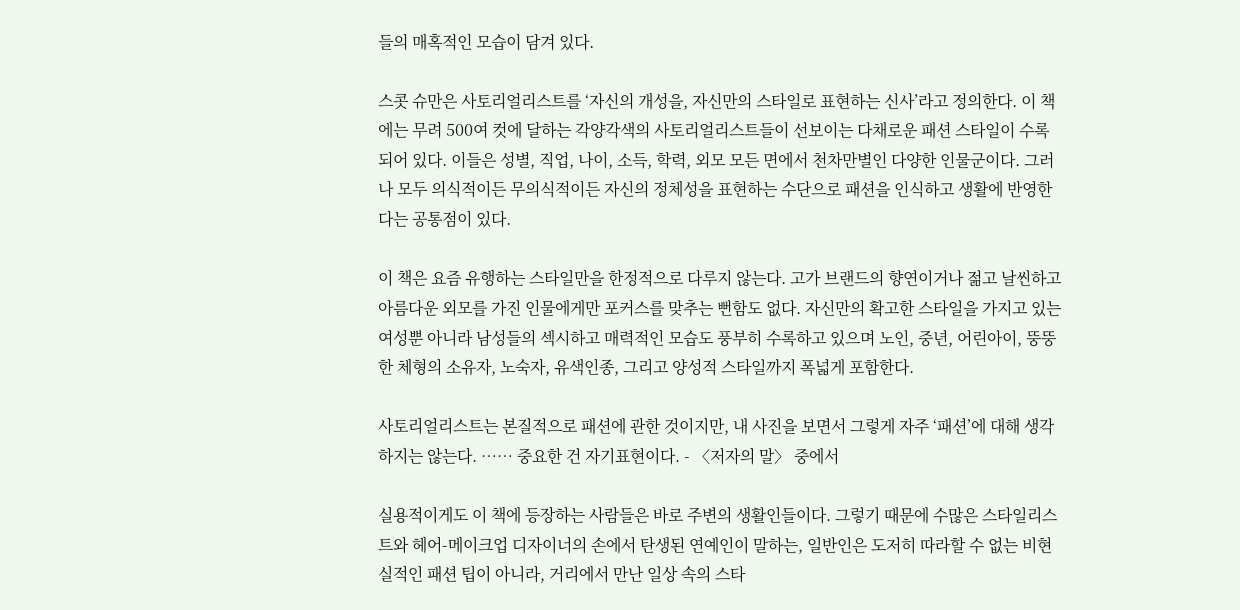들의 매혹적인 모습이 담겨 있다.

스콧 슈만은 사토리얼리스트를 ‘자신의 개성을, 자신만의 스타일로 표현하는 신사’라고 정의한다. 이 책에는 무려 500여 컷에 달하는 각양각색의 사토리얼리스트들이 선보이는 다채로운 패션 스타일이 수록되어 있다. 이들은 성별, 직업, 나이, 소득, 학력, 외모 모든 면에서 천차만별인 다양한 인물군이다. 그러나 모두 의식적이든 무의식적이든 자신의 정체성을 표현하는 수단으로 패션을 인식하고 생활에 반영한다는 공통점이 있다.

이 책은 요즘 유행하는 스타일만을 한정적으로 다루지 않는다. 고가 브랜드의 향연이거나 젊고 날씬하고 아름다운 외모를 가진 인물에게만 포커스를 맞추는 뻔함도 없다. 자신만의 확고한 스타일을 가지고 있는 여성뿐 아니라 남성들의 섹시하고 매력적인 모습도 풍부히 수록하고 있으며 노인, 중년, 어린아이, 뚱뚱한 체형의 소유자, 노숙자, 유색인종, 그리고 양성적 스타일까지 폭넓게 포함한다.

사토리얼리스트는 본질적으로 패션에 관한 것이지만, 내 사진을 보면서 그렇게 자주 ‘패션’에 대해 생각하지는 않는다. …… 중요한 건 자기표현이다. - 〈저자의 말〉 중에서

실용적이게도 이 책에 등장하는 사람들은 바로 주변의 생활인들이다. 그렇기 때문에 수많은 스타일리스트와 헤어-메이크업 디자이너의 손에서 탄생된 연예인이 말하는, 일반인은 도저히 따라할 수 없는 비현실적인 패션 팁이 아니라, 거리에서 만난 일상 속의 스타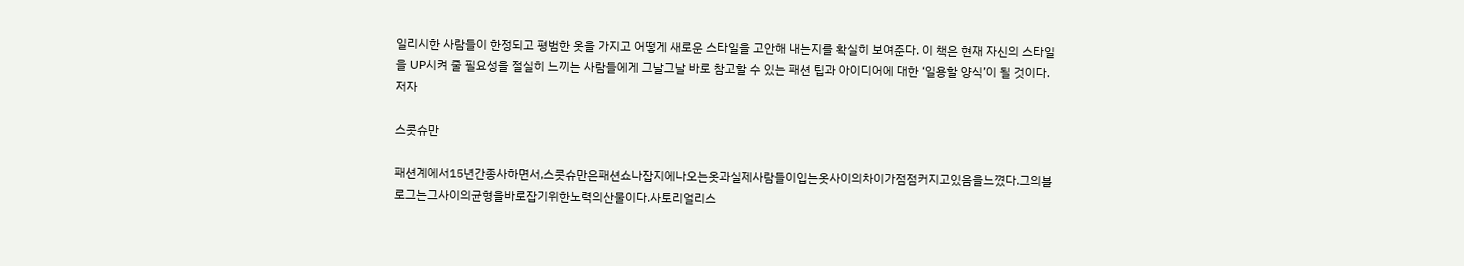일리시한 사람들이 한정되고 평범한 옷을 가지고 어떻게 새로운 스타일을 고안해 내는지를 확실히 보여준다. 이 책은 현재 자신의 스타일을 UP시켜 줄 필요성을 절실히 느끼는 사람들에게 그날그날 바로 참고할 수 있는 패션 팁과 아이디어에 대한 ‘일용할 양식’이 될 것이다.
저자

스콧슈만

패션계에서15년간종사하면서,스콧슈만은패션쇼나잡지에나오는옷과실제사람들이입는옷사이의차이가점점커지고있음을느꼈다.그의블로그는그사이의균형을바로잡기위한노력의산물이다.사토리얼리스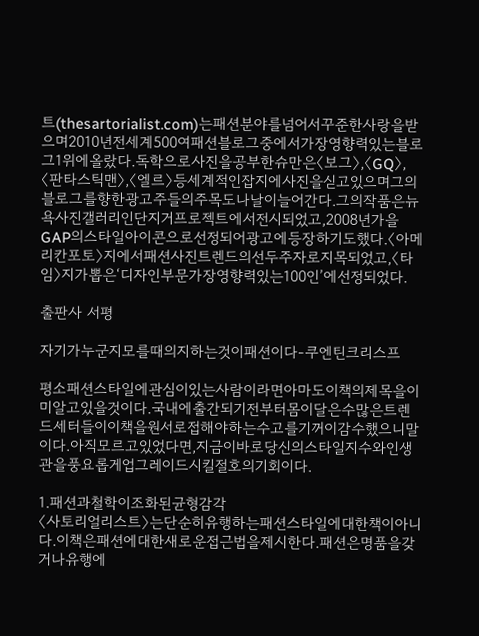트(thesartorialist.com)는패션분야를넘어서꾸준한사랑을받으며2010년전세계500여패션블로그중에서가장영향력있는블로그1위에올랐다.독학으로사진을공부한슈만은〈보그〉,〈GQ〉,〈판타스틱맨〉,〈엘르〉등세계적인잡지에사진을싣고있으며그의블로그를향한광고주들의주목도나날이늘어간다.그의작품은뉴욕사진갤러리인단지거프로젝트에서전시되었고,2008년가을GAP의스타일아이콘으로선정되어광고에등장하기도했다.〈아메리칸포토〉지에서패션사진트렌드의선두주자로지목되었고,〈타임〉지가뽑은‘디자인부문가장영향력있는100인’에선정되었다.

출판사 서평

자기가누군지모를때의지하는것이패션이다-쿠엔틴크리스프

평소패션스타일에관심이있는사람이라면아마도이책의제목을이미알고있을것이다.국내에출간되기전부터몸이달은수많은트렌드세터들이이책을원서로접해야하는수고를기꺼이감수했으니말이다.아직모르고있었다면,지금이바로당신의스타일지수와인생관을풍요롭게업그레이드시킬절호의기회이다.

1.패션과철학이조화된균형감각
〈사토리얼리스트〉는단순히유행하는패션스타일에대한책이아니다.이책은패션에대한새로운접근법을제시한다.패션은명품을갖거나유행에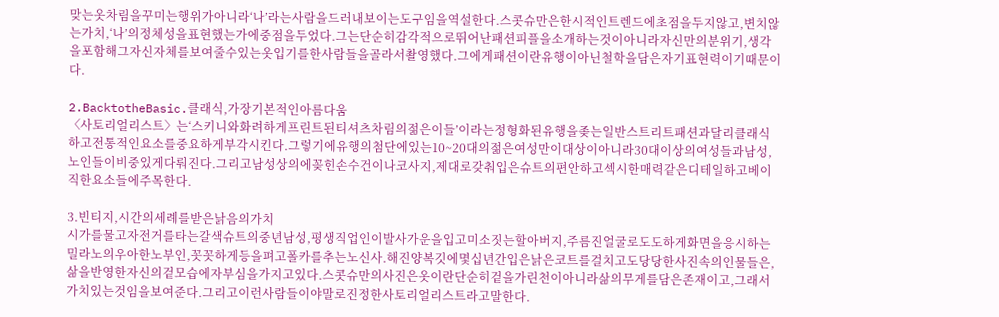맞는옷차림을꾸미는행위가아니라‘나’라는사람을드러내보이는도구임을역설한다.스콧슈만은한시적인트렌드에초점을두지않고,변치않는가치,‘나’의정체성을표현했는가에중점을두었다.그는단순히감각적으로뛰어난패션피플을소개하는것이아니라자신만의분위기,생각을포함해그자신자체를보여줄수있는옷입기를한사람들을골라서촬영했다.그에게패션이란유행이아닌철학을담은자기표현력이기때문이다.

2.BacktotheBasic.클래식,가장기본적인아름다움
〈사토리얼리스트〉는‘스키니와화려하게프린트된티셔츠차림의젊은이들’이라는정형화된유행을좆는일반스트리트패션과달리클래식하고전통적인요소를중요하게부각시킨다.그렇기에유행의첨단에있는10~20대의젊은여성만이대상이아니라30대이상의여성들과남성,노인들이비중있게다뤄진다.그리고남성상의에꽂힌손수건이나코사지,제대로갖춰입은슈트의편안하고섹시한매력같은디테일하고베이직한요소들에주목한다.

3.빈티지,시간의세례를받은낡음의가치
시가를물고자전거를타는갈색슈트의중년남성,평생직업인이발사가운을입고미소짓는할아버지,주름진얼굴로도도하게화면을응시하는밀라노의우아한노부인,꼿꼿하게등을펴고폴카를추는노신사.해진양복깃에몇십년간입은낡은코트를걸치고도당당한사진속의인물들은,삶을반영한자신의겉모습에자부심을가지고있다.스콧슈만의사진은옷이란단순히겉을가린천이아니라삶의무게를담은존재이고,그래서가치있는것임을보여준다.그리고이런사람들이야말로진정한사토리얼리스트라고말한다.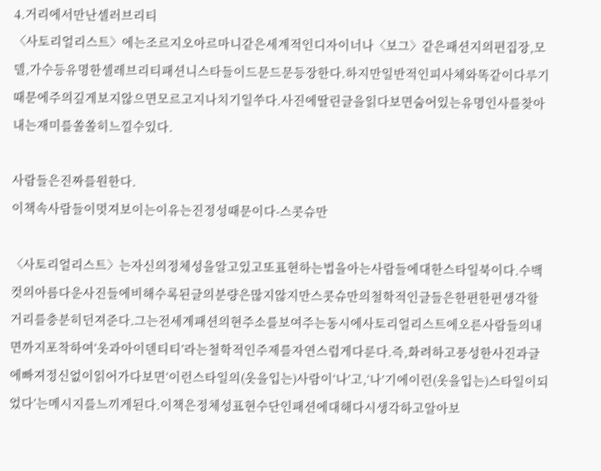4.거리에서만난셀러브리티
〈사토리얼리스트〉에는조르지오아르마니같은세계적인디자이너나〈보그〉같은패션지의편집장,모델,가수등유명한셀레브리티패션니스타들이드문드문등장한다.하지만일반적인피사체와똑같이다루기때문에주의깊게보지않으면모르고지나치기일쑤다.사진에딸린글을읽다보면숨어있는유명인사를찾아내는재미를쏠쏠히느낄수있다.

사람들은진짜를원한다.
이책속사람들이멋져보이는이유는진정성때문이다-스콧슈만

〈사토리얼리스트〉는자신의정체성을알고있고또표현하는법을아는사람들에대한스타일북이다.수백컷의아름다운사진들에비해수록된글의분량은많지않지만스콧슈만의철학적인글들은한편한편생각할거리를충분히던져준다.그는전세계패션의현주소를보여주는동시에사토리얼리스트에오른사람들의내면까지포착하여‘옷과아이덴티티’라는철학적인주제를자연스럽게다룬다.즉,화려하고풍성한사진과글에빠져정신없이읽어가다보면‘이런스타일의(옷을입는)사람이‘나’고,‘나’기에이런(옷을입는)스타일이되었다’는메시지를느끼게된다.이책은정체성표현수단인패션에대해다시생각하고알아보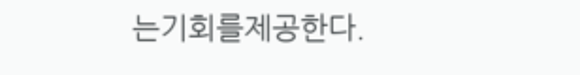는기회를제공한다.